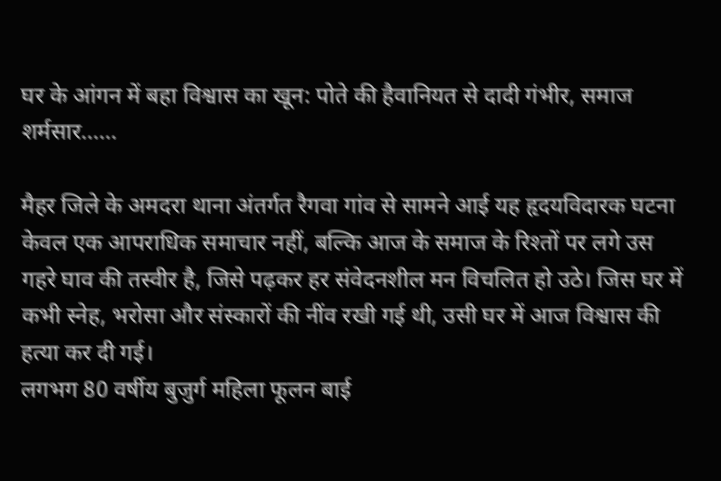घर के आंगन में बहा विश्वास का खून: पोते की हैवानियत से दादी गंभीर, समाज शर्मसार……

मैहर जिले के अमदरा थाना अंतर्गत रैगवा गांव से सामने आई यह हृदयविदारक घटना केवल एक आपराधिक समाचार नहीं, बल्कि आज के समाज के रिश्तों पर लगे उस गहरे घाव की तस्वीर है, जिसे पढ़कर हर संवेदनशील मन विचलित हो उठे। जिस घर में कभी स्नेह, भरोसा और संस्कारों की नींव रखी गई थी, उसी घर में आज विश्वास की हत्या कर दी गई।
लगभग 80 वर्षीय बुजुर्ग महिला फूलन बाई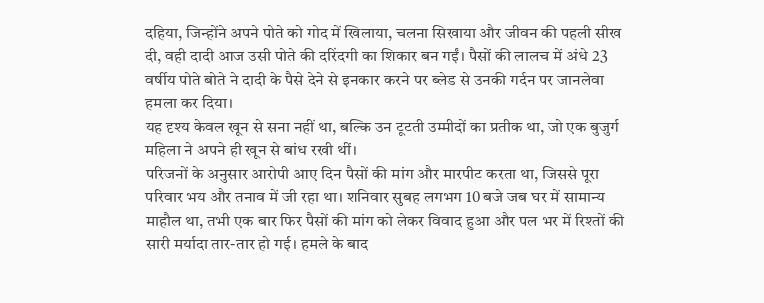दहिया, जिन्होंने अपने पोते को गोद में खिलाया, चलना सिखाया और जीवन की पहली सीख दी, वही दादी आज उसी पोते की दरिंदगी का शिकार बन गईं। पैसों की लालच में अंधे 23 वर्षीय पोते बोते ने दादी के पैसे देने से इनकार करने पर ब्लेड से उनकी गर्दन पर जानलेवा हमला कर दिया।
यह दृश्य केवल खून से सना नहीं था, बल्कि उन टूटती उम्मीदों का प्रतीक था, जो एक बुजुर्ग महिला ने अपने ही खून से बांध रखी थीं।
परिजनों के अनुसार आरोपी आए दिन पैसों की मांग और मारपीट करता था, जिससे पूरा परिवार भय और तनाव में जी रहा था। शनिवार सुबह लगभग 10 बजे जब घर में सामान्य माहौल था, तभी एक बार फिर पैसों की मांग को लेकर विवाद हुआ और पल भर में रिश्तों की सारी मर्यादा तार-तार हो गई। हमले के बाद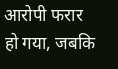आरोपी फरार हो गया, जबकि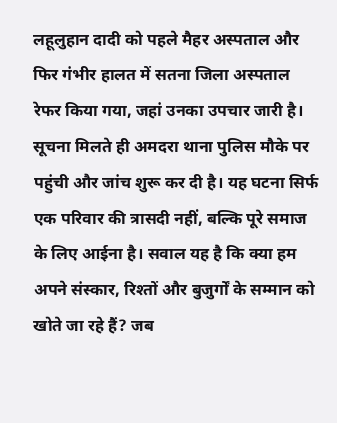लहूलुहान दादी को पहले मैहर अस्पताल और फिर गंभीर हालत में सतना जिला अस्पताल रेफर किया गया, जहां उनका उपचार जारी है।
सूचना मिलते ही अमदरा थाना पुलिस मौके पर पहुंची और जांच शुरू कर दी है। यह घटना सिर्फ एक परिवार की त्रासदी नहीं, बल्कि पूरे समाज के लिए आईना है। सवाल यह है कि क्या हम अपने संस्कार, रिश्तों और बुजुर्गों के सम्मान को खोते जा रहे हैं? जब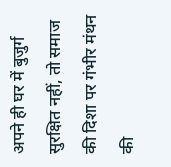अपने ही घर में बुजुर्ग सुरक्षित नहीं, तो समाज की दिशा पर गंभीर मंथन की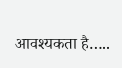आवश्यकता है…..